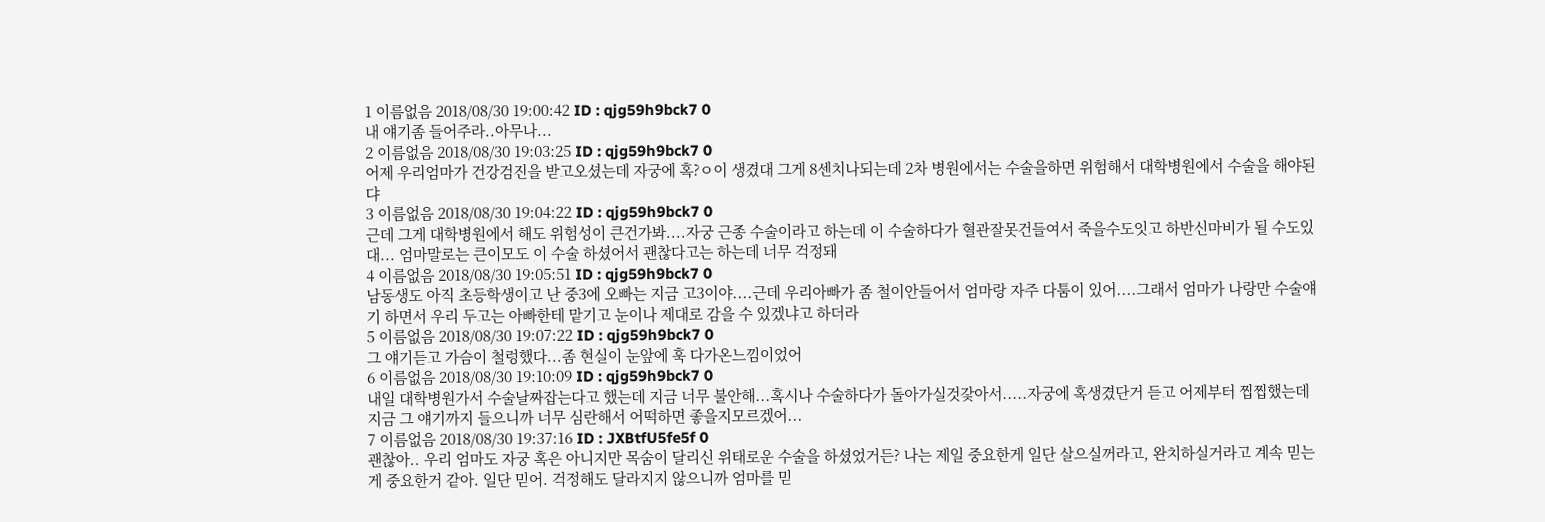1 이름없음 2018/08/30 19:00:42 ID : qjg59h9bck7 0
내 얘기좀 들어주라..아무나...
2 이름없음 2018/08/30 19:03:25 ID : qjg59h9bck7 0
어제 우리엄마가 건강검진을 받고오셨는데 자궁에 혹?ㅇ이 생겼대 그게 8센치나되는데 2차 병원에서는 수술을하면 위험해서 대학병원에서 수술을 해야된댜
3 이름없음 2018/08/30 19:04:22 ID : qjg59h9bck7 0
근데 그게 대학병원에서 해도 위험성이 큰건가봐....자궁 근종 수술이라고 하는데 이 수술하다가 혈관잘못건들여서 죽을수도잇고 하반신마비가 될 수도있대... 엄마말로는 큰이모도 이 수술 하셨어서 괜찮다고는 하는데 너무 걱정돼
4 이름없음 2018/08/30 19:05:51 ID : qjg59h9bck7 0
남동생도 아직 초등학생이고 난 중3에 오빠는 지금 고3이야....근데 우리아빠가 좀 철이안들어서 엄마랑 자주 다툼이 있어....그래서 엄마가 나랑만 수술얘기 하면서 우리 두고는 아빠한테 맡기고 눈이나 제대로 감을 수 있겠냐고 하더라
5 이름없음 2018/08/30 19:07:22 ID : qjg59h9bck7 0
그 얘기듣고 가슴이 철렁했다...좀 현실이 눈앞에 훅 다가온느낌이었어
6 이름없음 2018/08/30 19:10:09 ID : qjg59h9bck7 0
내일 대학병원가서 수술날짜잡는다고 했는데 지금 너무 불안해...혹시나 수술하다가 돌아가실것갗아서.....자궁에 혹생겼단거 듣고 어제부터 찝찝했는데 지금 그 얘기까지 들으니까 너무 심란해서 어떡하면 좋을지모르겠어...
7 이름없음 2018/08/30 19:37:16 ID : JXBtfU5fe5f 0
괜찮아.. 우리 엄마도 자궁 혹은 아니지만 목숨이 달리신 위태로운 수술을 하셨었거든? 나는 제일 중요한게 일단 살으실꺼라고, 완치하실거라고 계속 믿는게 중요한거 같아. 일단 믿어. 걱정해도 달라지지 않으니까 엄마를 믿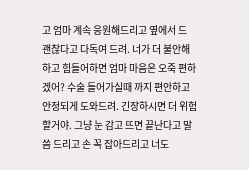고 엄마 계속 응원해드리고 옆에서 드 괜찮다고 다독여 드려. 너가 더 불안해 하고 힘들어하면 엄마 마음은 오죽 편하겠어? 수술 들어가실때 까지 편안하고 안정되게 도와드려. 긴장하시면 더 위험할거야. 그냥 눈 감고 뜨면 끝난다고 말씀 드리고 손 꼭 잡아드리고 너도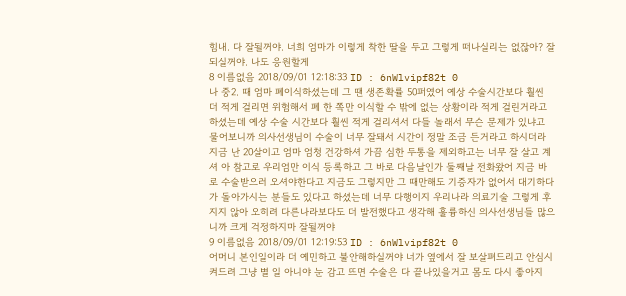힘내. 다 잘될꺼야. 너희 엄마가 이렇게 착한 딸을 두고 그렇게 떠나실리는 없잖아? 잘 되실꺼야. 나도 응원할게
8 이름없음 2018/09/01 12:18:33 ID : 6nWlvipf82t 0
나 중2. 때 엄마 폐이식하셨는데 그 땐 생존확률 50퍼였어 예상 수술시간보다 훨씬 더 적게 걸리면 위험해서 폐 한 쪽만 이식할 수 밖에 없는 상황이라 적게 걸린거라고 하셨는데 예상 수술 시간보다 훨씬 적게 걸리셔서 다들 놀래서 무슨 문제가 있냐고 물어보니까 의사선생님이 수술이 너무 잘돼서 시간이 정말 조금 든거라고 하시더라 지금 난 20살이고 엄마 엄청 건강하셔 가끔 심한 두통을 제외하고는 너무 잘 살고 계셔 아 참고로 우리엄만 이식 등록하고 그 바로 다음날인가 둘째날 전화왔어 지금 바로 수술받으러 오셔야한다고 지금도 그렇지만 그 때만해도 기증자가 없어서 대기하다가 돌아가시는 분들도 있다고 하셨는데 너무 다행이지 우리나라 의료기술 그렇게 후지지 않아 오히려 다른나라보다도 더 발전했다고 생각해 훌륭하신 의사선생님들 많으니까 크게 걱정하지마 잘될꺼야
9 이름없음 2018/09/01 12:19:53 ID : 6nWlvipf82t 0
어머니 본인일이라 더 예민하고 불안해하실꺼야 너가 옆에서 잘 보살펴드리고 안심시켜드려 그냥 별 일 아니야 눈 감고 뜨면 수술은 다 끝나있을거고 몸도 다시 좋아지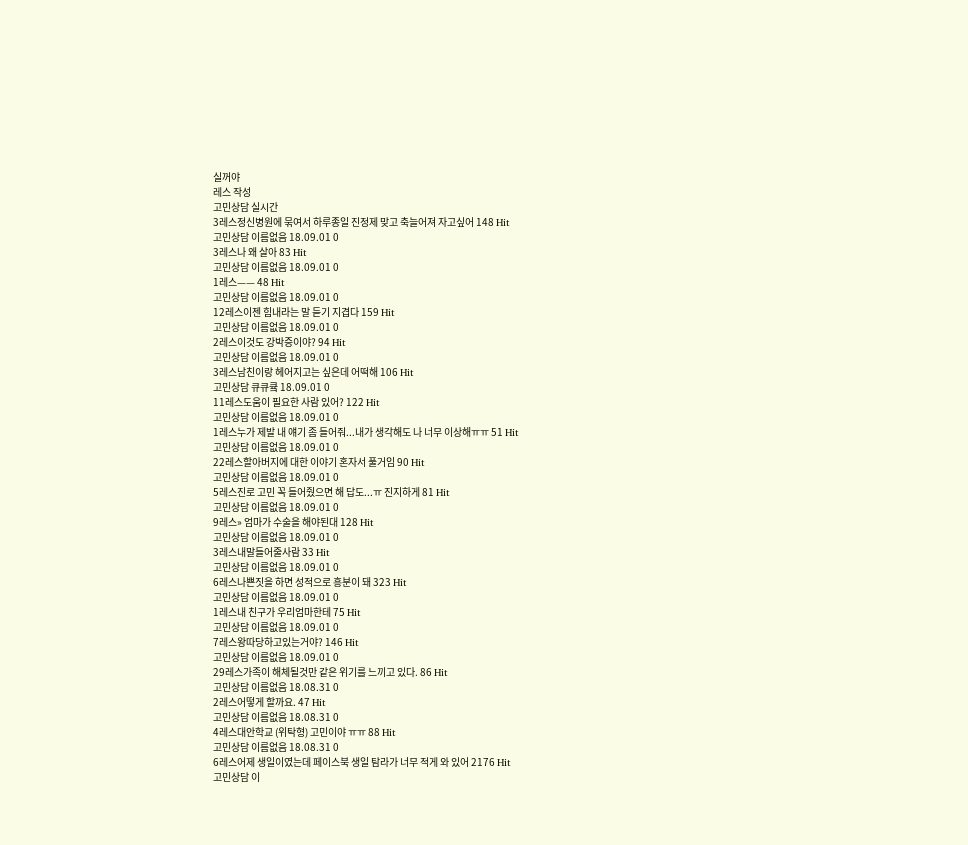실꺼야
레스 작성
고민상담 실시간
3레스정신병원에 묶여서 하루종일 진정제 맞고 축늘어져 자고싶어 148 Hit
고민상담 이름없음 18.09.01 0
3레스나 왜 살아 83 Hit
고민상담 이름없음 18.09.01 0
1레스—— 48 Hit
고민상담 이름없음 18.09.01 0
12레스이젠 힘내라는 말 듣기 지겹다 159 Hit
고민상담 이름없음 18.09.01 0
2레스이것도 강박증이야? 94 Hit
고민상담 이름없음 18.09.01 0
3레스남친이랑 헤어지고는 싶은데 어떡해 106 Hit
고민상담 큐큐큨 18.09.01 0
11레스도움이 필요한 사람 있어? 122 Hit
고민상담 이름없음 18.09.01 0
1레스누가 제발 내 얘기 좀 들어줘...내가 생각해도 나 너무 이상해ㅠㅠ 51 Hit
고민상담 이름없음 18.09.01 0
22레스할아버지에 대한 이야기 혼자서 풀거임 90 Hit
고민상담 이름없음 18.09.01 0
5레스진로 고민 꼭 들어줬으면 해 답도...ㅠ 진지하게 81 Hit
고민상담 이름없음 18.09.01 0
9레스» 엄마가 수술을 해야된대 128 Hit
고민상담 이름없음 18.09.01 0
3레스내말들어줄사람 33 Hit
고민상담 이름없음 18.09.01 0
6레스나쁜짓을 하면 성적으로 흥분이 돼 323 Hit
고민상담 이름없음 18.09.01 0
1레스내 친구가 우리엄마한테 75 Hit
고민상담 이름없음 18.09.01 0
7레스왕따당하고있는거야? 146 Hit
고민상담 이름없음 18.09.01 0
29레스가족이 해체될것만 같은 위기를 느끼고 있다. 86 Hit
고민상담 이름없음 18.08.31 0
2레스어떻게 할까요. 47 Hit
고민상담 이름없음 18.08.31 0
4레스대안학교 (위탁형) 고민이야 ㅠㅠ 88 Hit
고민상담 이름없음 18.08.31 0
6레스어제 생일이였는데 페이스북 생일 탐라가 너무 적게 와 있어 2176 Hit
고민상담 이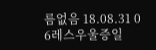름없음 18.08.31 0
6레스우울증일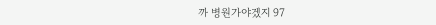까 병원가야겠지 97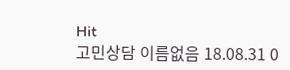Hit
고민상담 이름없음 18.08.31 0